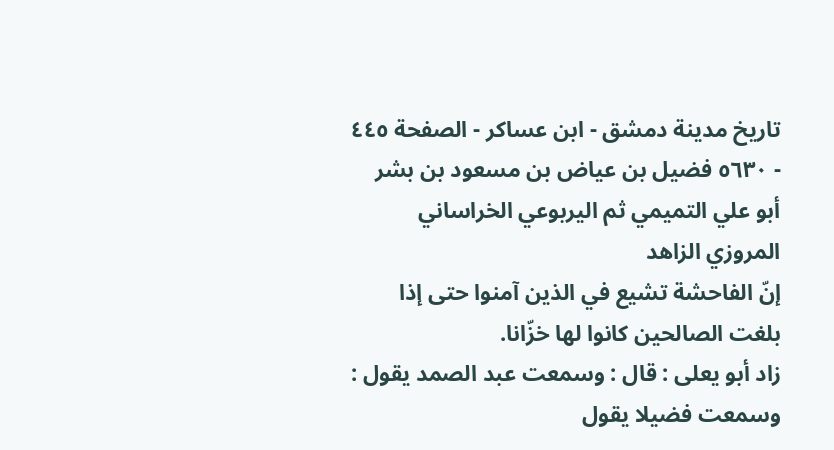تاريخ مدينة دمشق - ابن عساكر - الصفحة ٤٤٥ - ٥٦٣٠ فضيل بن عياض بن مسعود بن بشر أبو علي التميمي ثم اليربوعي الخراساني المروزي الزاهد
إنّ الفاحشة تشيع في الذين آمنوا حتى إذا بلغت الصالحين كانوا لها خزّانا.
زاد أبو يعلى : قال : وسمعت عبد الصمد يقول : وسمعت فضيلا يقول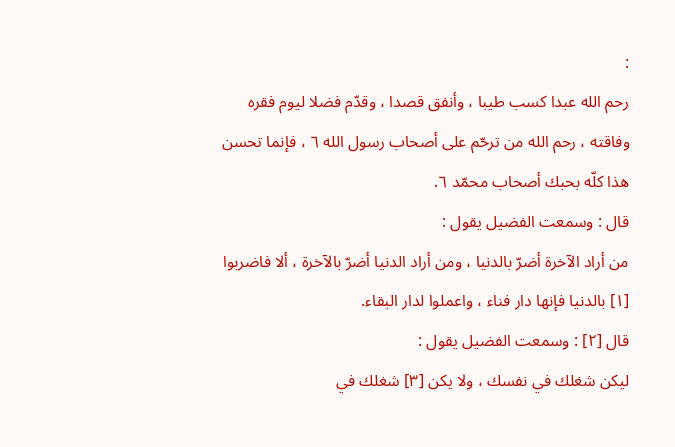:
رحم الله عبدا كسب طيبا ، وأنفق قصدا ، وقدّم فضلا ليوم فقره وفاقته ، رحم الله من ترحّم على أصحاب رسول الله ٦ ، فإنما تحسن هذا كلّه بحبك أصحاب محمّد ٦.
قال : وسمعت الفضيل يقول :
من أراد الآخرة أضرّ بالدنيا ، ومن أراد الدنيا أضرّ بالآخرة ، ألا فاضربوا [١] بالدنيا فإنها دار فناء ، واعملوا لدار البقاء.
قال [٢] : وسمعت الفضيل يقول :
ليكن شغلك في نفسك ، ولا يكن [٣] شغلك في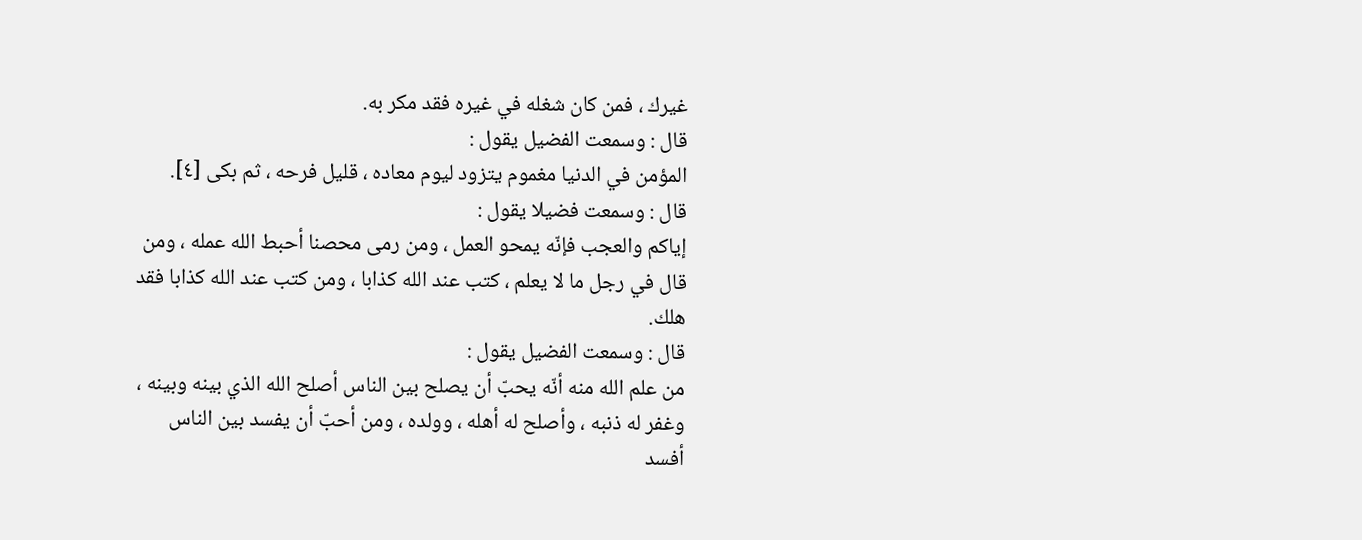غيرك ، فمن كان شغله في غيره فقد مكر به.
قال : وسمعت الفضيل يقول :
المؤمن في الدنيا مغموم يتزود ليوم معاده ، قليل فرحه ، ثم بكى [٤].
قال : وسمعت فضيلا يقول :
إياكم والعجب فإنّه يمحو العمل ، ومن رمى محصنا أحبط الله عمله ، ومن قال في رجل ما لا يعلم ، كتب عند الله كذابا ، ومن كتب عند الله كذابا فقد هلك.
قال : وسمعت الفضيل يقول :
من علم الله منه أنّه يحبّ أن يصلح بين الناس أصلح الله الذي بينه وبينه ، وغفر له ذنبه ، وأصلح له أهله ، وولده ، ومن أحبّ أن يفسد بين الناس أفسد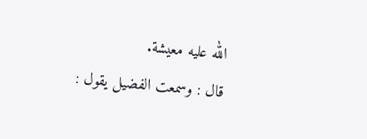الله عليه معيشة.
قال : وسمعت الفضيل يقول :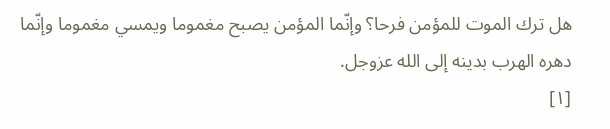هل ترك الموت للمؤمن فرحا؟ وإنّما المؤمن يصبح مغموما ويمسي مغموما وإنّما دهره الهرب بدينه إلى الله عزوجل.
[١]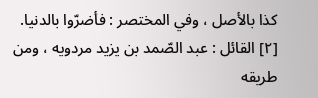كذا بالأصل ، وفي المختصر : فأضرّوا بالدنيا.
[٢] القائل : عبد الصّمد بن يزيد مردويه ، ومن طريقه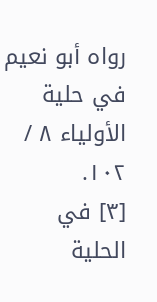رواه أبو نعيم في حلية الأولياء ٨ / ١٠٢.
[٣] في الحلية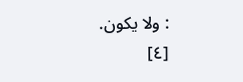: ولا يكون.
[٤]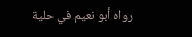رواه أبو نعيم في حلية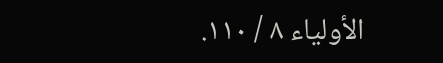الأولياء ٨ / ١١٠.